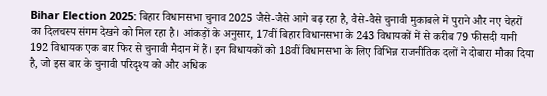Bihar Election 2025: बिहार विधानसभा चुनाव 2025 जैसे-जैसे आगे बढ़ रहा है, वैसे-वैसे चुनावी मुकाबले में पुराने और नए चेहरों का दिलचस्प संगम देखने को मिल रहा है। आंकड़ों के अनुसार, 17वीं बिहार विधानसभा के 243 विधायकों में से करीब 79 फीसदी यानी 192 विधायक एक बार फिर से चुनावी मैदान में हैं। इन विधायकों को 18वीं विधानसभा के लिए विभिन्न राजनीतिक दलों ने दोबारा मौका दिया है, जो इस बार के चुनावी परिदृश्य को और अधिक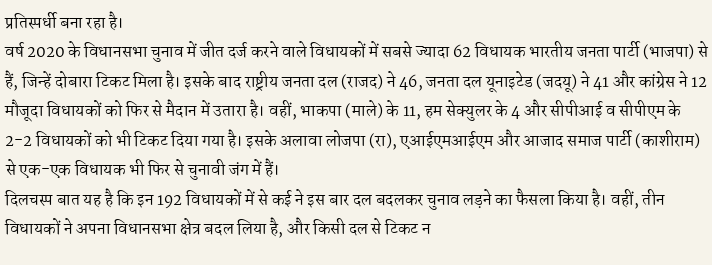प्रतिस्पर्धी बना रहा है।
वर्ष 2020 के विधानसभा चुनाव में जीत दर्ज करने वाले विधायकों में सबसे ज्यादा 62 विधायक भारतीय जनता पार्टी (भाजपा) से हैं, जिन्हें दोबारा टिकट मिला है। इसके बाद राष्ट्रीय जनता दल (राजद) ने 46, जनता दल यूनाइटेड (जदयू) ने 41 और कांग्रेस ने 12 मौजूदा विधायकों को फिर से मैदान में उतारा है। वहीं, भाकपा (माले) के 11, हम सेक्युलर के 4 और सीपीआई व सीपीएम के 2-2 विधायकों को भी टिकट दिया गया है। इसके अलावा लोजपा (रा), एआईएमआईएम और आजाद समाज पार्टी (काशीराम) से एक-एक विधायक भी फिर से चुनावी जंग में हैं।
दिलचस्प बात यह है कि इन 192 विधायकों में से कई ने इस बार दल बदलकर चुनाव लड़ने का फैसला किया है। वहीं, तीन विधायकों ने अपना विधानसभा क्षेत्र बदल लिया है, और किसी दल से टिकट न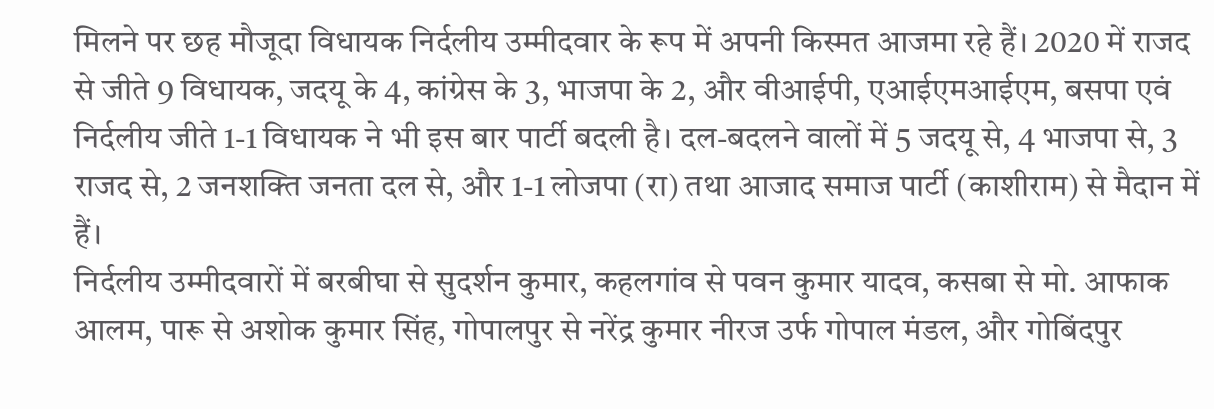मिलने पर छह मौजूदा विधायक निर्दलीय उम्मीदवार के रूप में अपनी किस्मत आजमा रहे हैं। 2020 में राजद से जीते 9 विधायक, जदयू के 4, कांग्रेस के 3, भाजपा के 2, और वीआईपी, एआईएमआईएम, बसपा एवं निर्दलीय जीते 1-1 विधायक ने भी इस बार पार्टी बदली है। दल-बदलने वालों में 5 जदयू से, 4 भाजपा से, 3 राजद से, 2 जनशक्ति जनता दल से, और 1-1 लोजपा (रा) तथा आजाद समाज पार्टी (काशीराम) से मैदान में हैं।
निर्दलीय उम्मीदवारों में बरबीघा से सुदर्शन कुमार, कहलगांव से पवन कुमार यादव, कसबा से मो. आफाक आलम, पारू से अशोक कुमार सिंह, गोपालपुर से नरेंद्र कुमार नीरज उर्फ गोपाल मंडल, और गोबिंदपुर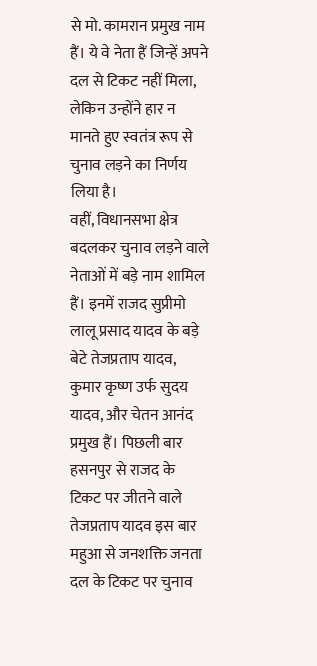से मो. कामरान प्रमुख नाम हैं। ये वे नेता हैं जिन्हें अपने दल से टिकट नहीं मिला, लेकिन उन्होंने हार न मानते हुए स्वतंत्र रूप से चुनाव लड़ने का निर्णय लिया है।
वहीं, विधानसभा क्षेत्र बदलकर चुनाव लड़ने वाले नेताओं में बड़े नाम शामिल हैं। इनमें राजद सुप्रीमो लालू प्रसाद यादव के बड़े बेटे तेजप्रताप यादव, कुमार कृष्ण उर्फ सुदय यादव, और चेतन आनंद प्रमुख हैं। पिछली बार हसनपुर से राजद के टिकट पर जीतने वाले तेजप्रताप यादव इस बार महुआ से जनशक्ति जनता दल के टिकट पर चुनाव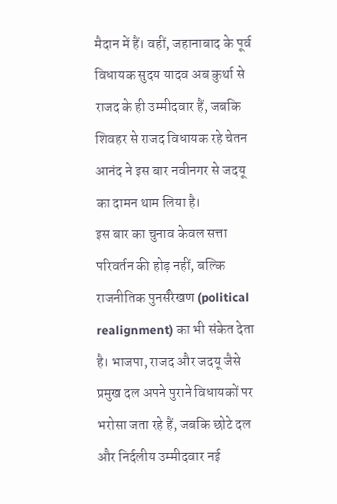मैदान में हैं। वहीं, जहानाबाद के पूर्व विधायक सुदय यादव अब कुर्था से राजद के ही उम्मीदवार हैं, जबकि शिवहर से राजद विधायक रहे चेतन आनंद ने इस बार नवीनगर से जदयू का दामन थाम लिया है।
इस बार का चुनाव केवल सत्ता परिवर्तन की होड़ नहीं, बल्कि राजनीतिक पुनर्संरेखण (political realignment) का भी संकेत देता है। भाजपा, राजद और जदयू जैसे प्रमुख दल अपने पुराने विधायकों पर भरोसा जता रहे हैं, जबकि छोटे दल और निर्दलीय उम्मीदवार नई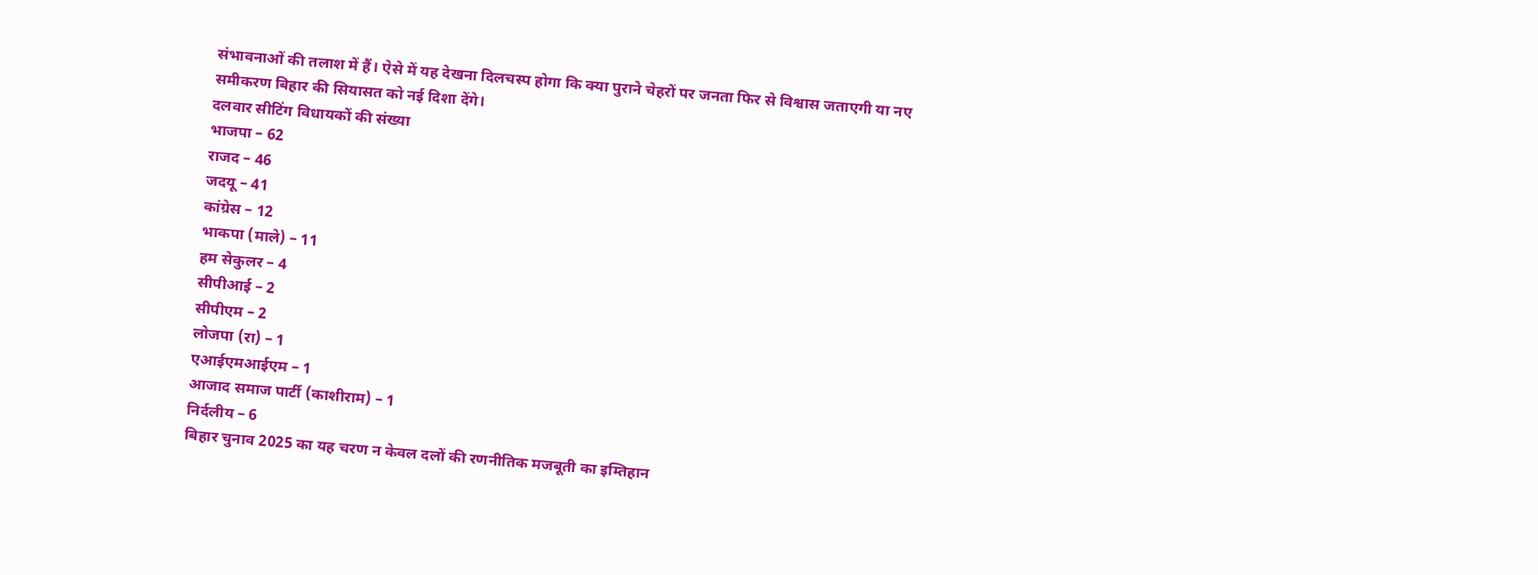संभावनाओं की तलाश में हैं। ऐसे में यह देखना दिलचस्प होगा कि क्या पुराने चेहरों पर जनता फिर से विश्वास जताएगी या नए समीकरण बिहार की सियासत को नई दिशा देंगे।
दलवार सीटिंग विधायकों की संख्या
भाजपा – 62
राजद – 46
जदयू – 41
कांग्रेस – 12
भाकपा (माले) – 11
हम सेकुलर – 4
सीपीआई – 2
सीपीएम – 2
लोजपा (रा) – 1
एआईएमआईएम – 1
आजाद समाज पार्टी (काशीराम) – 1
निर्दलीय – 6
बिहार चुनाव 2025 का यह चरण न केवल दलों की रणनीतिक मजबूती का इम्तिहान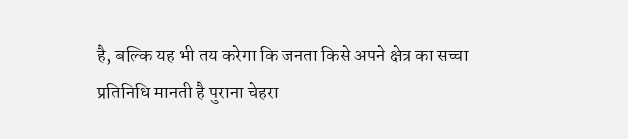है, बल्कि यह भी तय करेगा कि जनता किसे अपने क्षेत्र का सच्चा प्रतिनिधि मानती है पुराना चेहरा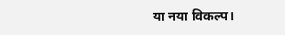या नया विकल्प।